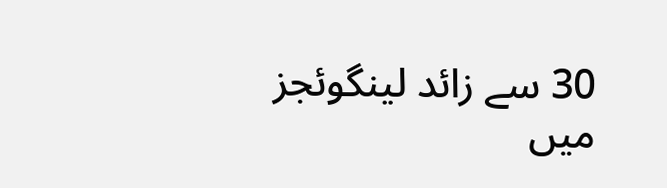30 سے زائد لینگوئجز میں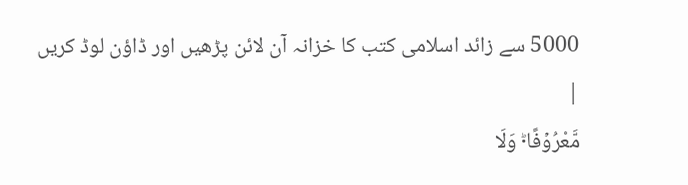5000 سے زائد اسلامی کتب کا خزانہ آن لائن پڑھیں اور ڈاؤن لوڈ کریں
|
مَّعْرُوۡفًا ۬ؕ وَلَا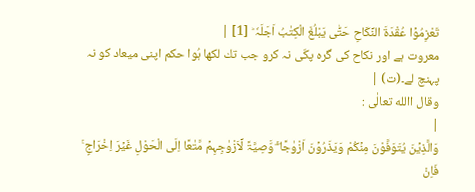تَعْزِمُوۡا عُقْدَۃَ النِّکَاحِ حَتّٰی یَبْلُغَ الْکِتٰبُ اَجَلَہٗ ؕ [1] |
معروت ہے اور نکاح کی گرہ پکّی نہ کرو جب تك لکھا ہُوا حکم اپنی میعاد کو نہ پہنچ لے۔(ت) |
وقال االله تعالٰی :
|
وَالَّذِیۡنَ یُتَوَفَّوْنَ مِنۡکُمْ وَیَذَرُوۡنَ اَزْوٰجًا ۚۖ وَّصِیَّۃً لِّاَزْوٰجِہِمۡ مَّتٰعًا اِلَی الْحَوْلِ غَیۡرَ اِخْرَاجٍ ۚ فَاِنْ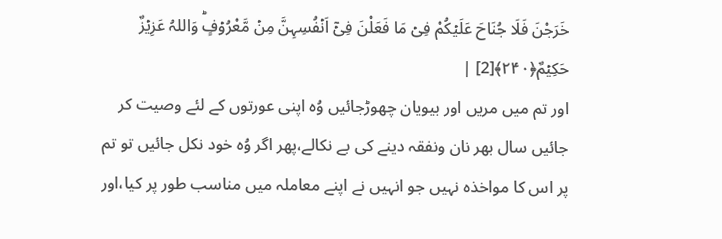خَرَجْنَ فَلَا جُنَاحَ عَلَیۡکُمْ فِیۡ مَا فَعَلْنَ فِیۡۤ اَنۡفُسِہِنَّ مِنۡ مَّعْرُوۡفٍؕ وَاللہُ عَزِیۡزٌ حَکِیۡمٌ﴿۲۴۰﴾[2] |
اور تم میں مریں اور بیویان چھوڑجائیں وُہ اپنی عورتوں کے لئے وصیت کر جائیں سال بھر نان ونفقہ دینے کی بے نکالے،پھر اگر وُہ خود نکل جائیں تو تم پر اس کا مواخذہ نہیں جو انہیں نے اپنے معاملہ میں مناسب طور پر کیا،اور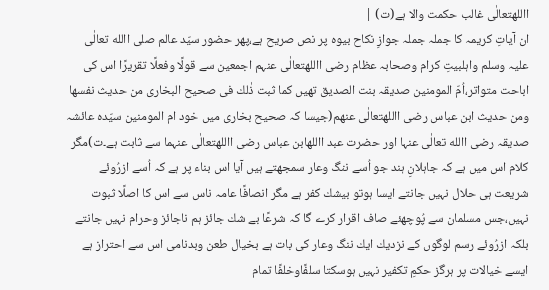االلهتعالٰی غالب حکمت والا ہے(ت) |
ان آیاتِ کریمہ کا جملہ جملہ جوازِ نکاح بیوہ پر نص صریح ہے،پھر حضور سیّد عالم صلی االله تعالٰی علیہ وسلم واہلبیتِ کرام وصحابہ عظام رضی االلهتعالٰی عنہم اجمعین سے قولًا وفعلًا تقریرًا اس کی اباحت متواتر،اُمّ المومنین صدیقہ بنت الصدیق تھیں کما ثبت ذٰلك فی صحیح البخاری من حدیث نفسھا ومن حدیث ابن عباس رضی االلهتعالٰی عنھم(جیسا کہ صحیح بخاری میں خود ام المومنین سیّدہ عائشہ صدیقہ رضی االله تعالٰی عنہا اور حضرت عبد االلهابن عباس رضی االلهتعالٰی عنہما سے ثابت ہے۔ت)مگر کلام اس میں ہے کہ جاہلانِ ہند جو اُسے ننگ وعار سمجھتے ہیں آیا اس بناء پر ہے کہ اُسے ازرُوئے شریعت ہی حلال نہیں جانتے ایسا ہوتو بیشك کفر ہے مگر انصافًا عامہ ناس سے اس کا اصلًا ثبوت نہیں،جس مسلمان سے پُوچھئے صاف اقرار کرے گا کہ شرعًا بے شك جائز ہم ناجائز وحرام نہیں جانتے بلکہ ازرُوئے رسم لوگوں کے نزدیك ایك ننگ وعار کی بات ہے بخیال طعن وبدنامی اس سے احتراز ہے ایسے خیالات پر ہرگز حکمِ تکفیر نہیں ہوسکتا سلفًاوخلفًا تمام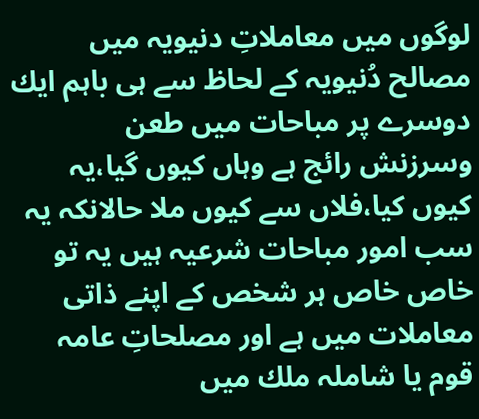لوگوں میں معاملاتِ دنیویہ میں مصالح دُنیویہ کے لحاظ سے ہی باہم ایك دوسرے پر مباحات میں طعن وسرزنش رائج ہے وہاں کیوں گیا،یہ کیوں کیا،فلاں سے کیوں ملا حالانکہ یہ سب امور مباحات شرعیہ ہیں یہ تو خاص خاص ہر شخص کے اپنے ذاتی معاملات میں ہے اور مصلحاتِ عامہ قوم یا شاملہ ملك میں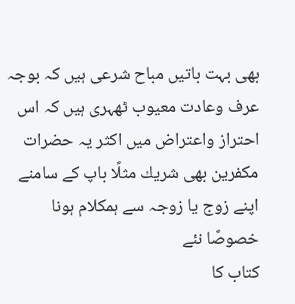بھی بہت باتیں مباح شرعی ہیں کہ بوجہ عرف وعادت معیوب ٹھہری ہیں کہ اس احتراز واعتراض میں اکثر یہ حضرات مکفرین بھی شریك مثلًا باپ کے سامنے اپنے زوج یا زوجہ سے ہمکلام ہونا خصوصًا نئے
کتاب کا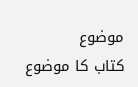موضوع
کتاب کا موضوع